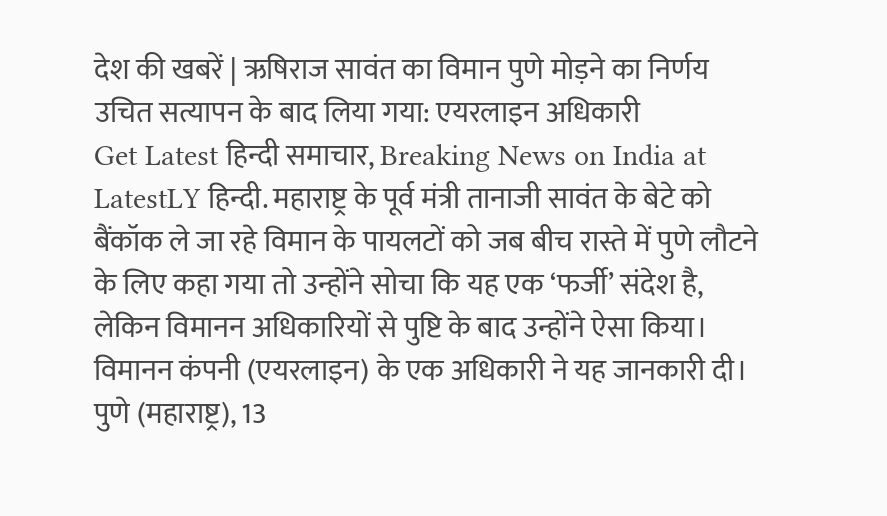देश की खबरें | ऋषिराज सावंत का विमान पुणे मोड़ने का निर्णय उचित सत्यापन के बाद लिया गया: एयरलाइन अधिकारी
Get Latest हिन्दी समाचार, Breaking News on India at LatestLY हिन्दी. महाराष्ट्र के पूर्व मंत्री तानाजी सावंत के बेटे को बैंकॉक ले जा रहे विमान के पायलटों को जब बीच रास्ते में पुणे लौटने के लिए कहा गया तो उन्होंने सोचा कि यह एक ‘फर्जी’ संदेश है, लेकिन विमानन अधिकारियों से पुष्टि के बाद उन्होंने ऐसा किया। विमानन कंपनी (एयरलाइन) के एक अधिकारी ने यह जानकारी दी।
पुणे (महाराष्ट्र), 13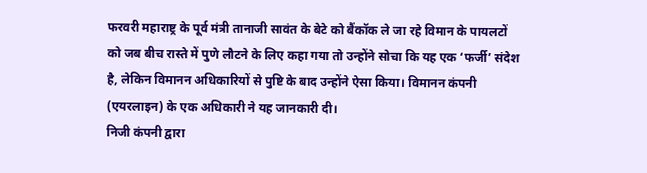फरवरी महाराष्ट्र के पूर्व मंत्री तानाजी सावंत के बेटे को बैंकॉक ले जा रहे विमान के पायलटों को जब बीच रास्ते में पुणे लौटने के लिए कहा गया तो उन्होंने सोचा कि यह एक ‘फर्जी’ संदेश है, लेकिन विमानन अधिकारियों से पुष्टि के बाद उन्होंने ऐसा किया। विमानन कंपनी (एयरलाइन) के एक अधिकारी ने यह जानकारी दी।
निजी कंपनी द्वारा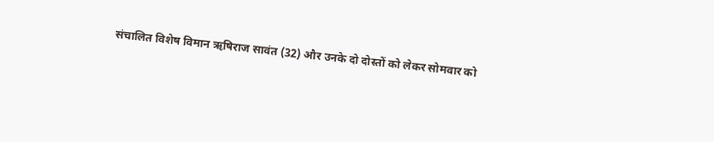संचालित विशेष विमान ऋषिराज सावंत (32) और उनके दो दोस्तों को लेकर सोमवार को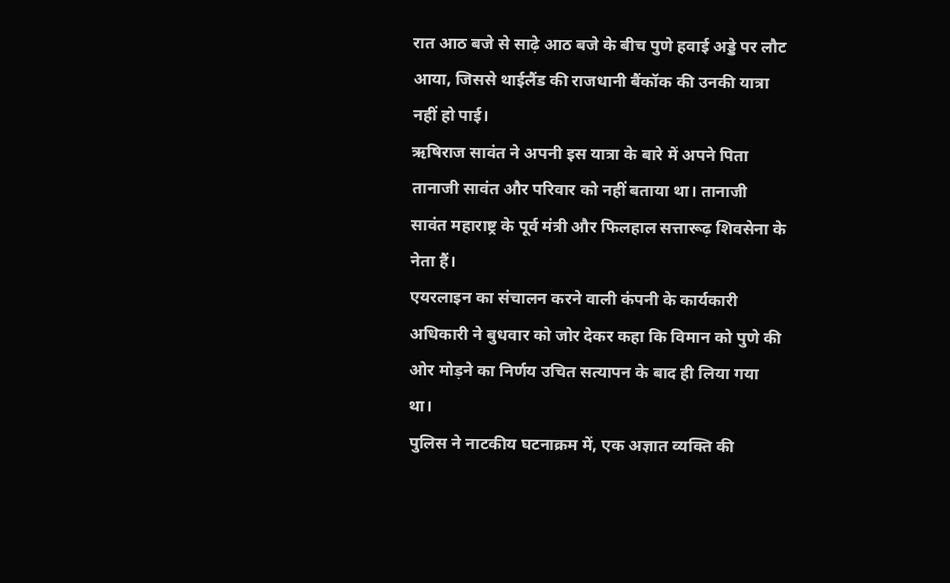रात आठ बजे से साढ़े आठ बजे के बीच पुणे हवाई अड्डे पर लौट आया, जिससे थाईलैंड की राजधानी बैंकॉक की उनकी यात्रा नहीं हो पाई।
ऋषिराज सावंत ने अपनी इस यात्रा के बारे में अपने पिता तानाजी सावंत और परिवार को नहीं बताया था। तानाजी सावंत महाराष्ट्र के पूर्व मंत्री और फिलहाल सत्तारूढ़ शिवसेना के नेता हैं।
एयरलाइन का संचालन करने वाली कंपनी के कार्यकारी अधिकारी ने बुधवार को जोर देकर कहा कि विमान को पुणे की ओर मोड़ने का निर्णय उचित सत्यापन के बाद ही लिया गया था।
पुलिस ने नाटकीय घटनाक्रम में, एक अज्ञात व्यक्ति की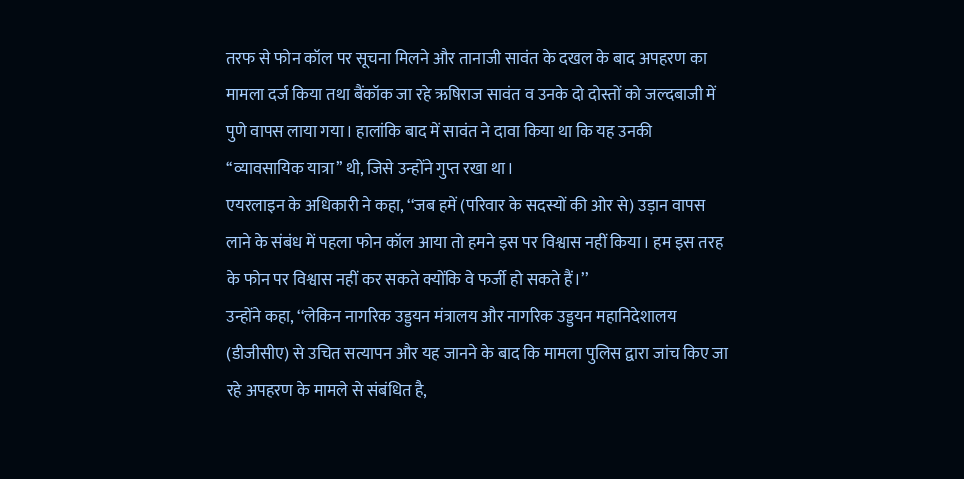तरफ से फोन कॉल पर सूचना मिलने और तानाजी सावंत के दखल के बाद अपहरण का मामला दर्ज किया तथा बैंकॉक जा रहे ऋषिराज सावंत व उनके दो दोस्तों को जल्दबाजी में पुणे वापस लाया गया। हालांकि बाद में सावंत ने दावा किया था कि यह उनकी ‘‘व्यावसायिक यात्रा’’ थी, जिसे उन्होंने गुप्त रखा था।
एयरलाइन के अधिकारी ने कहा, ‘‘जब हमें (परिवार के सदस्यों की ओर से) उड़ान वापस लाने के संबंध में पहला फोन कॉल आया तो हमने इस पर विश्वास नहीं किया। हम इस तरह के फोन पर विश्वास नहीं कर सकते क्योंकि वे फर्जी हो सकते हैं।’’
उन्होंने कहा, ‘‘लेकिन नागरिक उड्डयन मंत्रालय और नागरिक उड्डयन महानिदेशालय (डीजीसीए) से उचित सत्यापन और यह जानने के बाद कि मामला पुलिस द्वारा जांच किए जा रहे अपहरण के मामले से संबंधित है,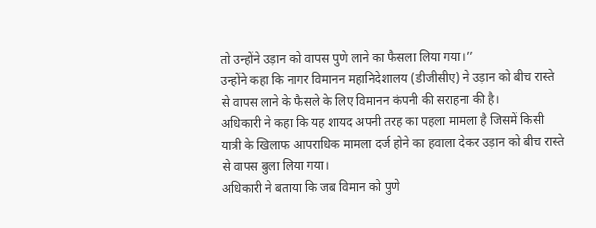तो उन्होंने उड़ान को वापस पुणे लाने का फैसला लिया गया।’’
उन्होंने कहा कि नागर विमानन महानिदेशालय (डीजीसीए) ने उड़ान को बीच रास्ते से वापस लाने के फैसले के लिए विमानन कंपनी की सराहना की है।
अधिकारी ने कहा कि यह शायद अपनी तरह का पहला मामला है जिसमें किसी यात्री के खिलाफ आपराधिक मामला दर्ज होने का हवाला देकर उड़ान को बीच रास्ते से वापस बुला लिया गया।
अधिकारी ने बताया कि जब विमान को पुणे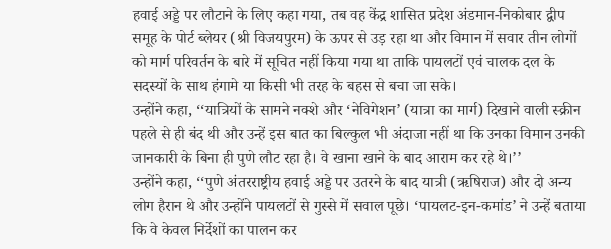हवाई अड्डे पर लौटाने के लिए कहा गया, तब वह केंद्र शासित प्रदेश अंडमान-निकोबार द्वीप समूह के पोर्ट ब्लेयर (श्री विजयपुरम) के ऊपर से उड़ रहा था और विमान में सवार तीन लोगों को मार्ग परिवर्तन के बारे में सूचित नहीं किया गया था ताकि पायलटों एवं चालक दल के सदस्यों के साथ हंगामे या किसी भी तरह के बहस से बचा जा सके।
उन्होंने कहा, ‘‘यात्रियों के सामने नक्शे और ‘नेविगेशन’ (यात्रा का मार्ग) दिखाने वाली स्क्रीन पहले से ही बंद थी और उन्हें इस बात का बिल्कुल भी अंदाजा नहीं था कि उनका विमान उनकी जानकारी के बिना ही पुणे लौट रहा है। वे खाना खाने के बाद आराम कर रहे थे।’’
उन्होंने कहा, ‘‘पुणे अंतरराष्ट्रीय हवाई अड्डे पर उतरने के बाद यात्री (ऋषिराज) और दो अन्य लोग हैरान थे और उन्होंने पायलटों से गुस्से में सवाल पूछे। ‘पायलट-इन-कमांड’ ने उन्हें बताया कि वे केवल निर्देशों का पालन कर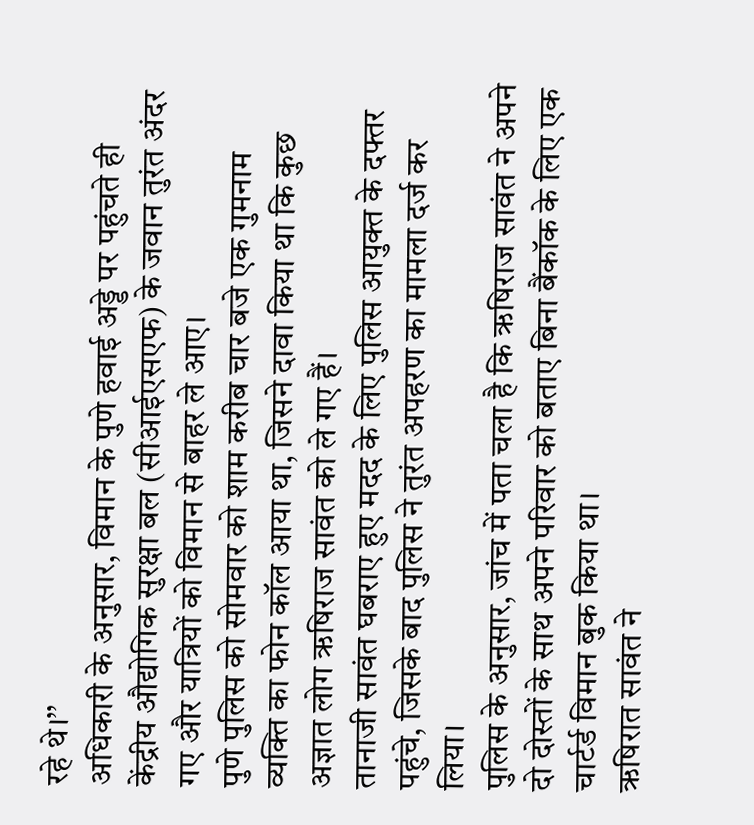रहे थे।’’
अधिकारी के अनुसार, विमान के पुणे हवाई अड्डे पर पहुंचते ही केंद्रीय औद्योगिक सुरक्षा बल (सीआईएसएफ) के जवान तुरंत अंदर गए और यात्रियों को विमान से बाहर ले आए।
पुणे पुलिस को सोमवार को शाम करीब चार बजे एक गुमनाम व्यक्ति का फोन कॉल आया था, जिसने दावा किया था कि कुछ अज्ञात लोग ऋषिराज सावंत को ले गए हैं।
तानाजी सावंत घबराए हुए मदद के लिए पुलिस आयुक्त के दफ्तर पहुंचे, जिसके बाद पुलिस ने तुरंत अपहरण का मामला दर्ज कर लिया।
पुलिस के अनुसार, जांच में पता चला है कि ऋषिराज सावंत ने अपने दो दोस्तों के साथ अपने परिवार को बताए बिना बैंकॉक के लिए एक चार्टर्ड विमान बुक किया था।
ऋषिरात सावंत ने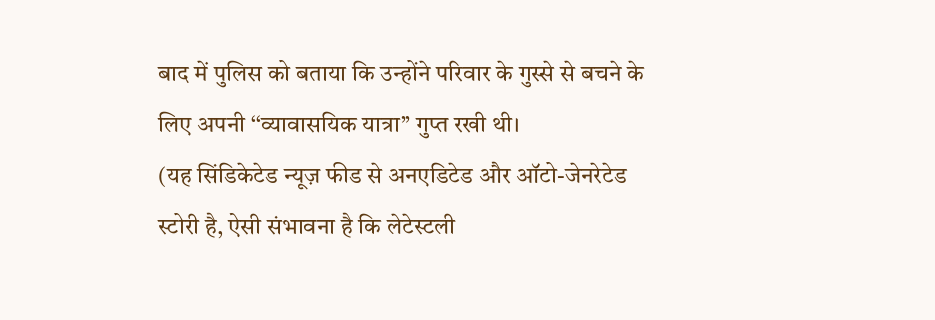बाद में पुलिस को बताया कि उन्होंने परिवार के गुस्से से बचने के लिए अपनी ‘‘व्यावासयिक यात्रा’’ गुप्त रखी थी।
(यह सिंडिकेटेड न्यूज़ फीड से अनएडिटेड और ऑटो-जेनरेटेड स्टोरी है, ऐसी संभावना है कि लेटेस्टली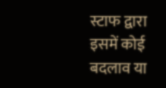स्टाफ द्वारा इसमें कोई बदलाव या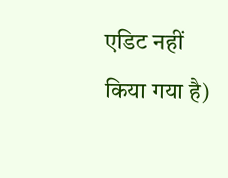एडिट नहीं किया गया है)